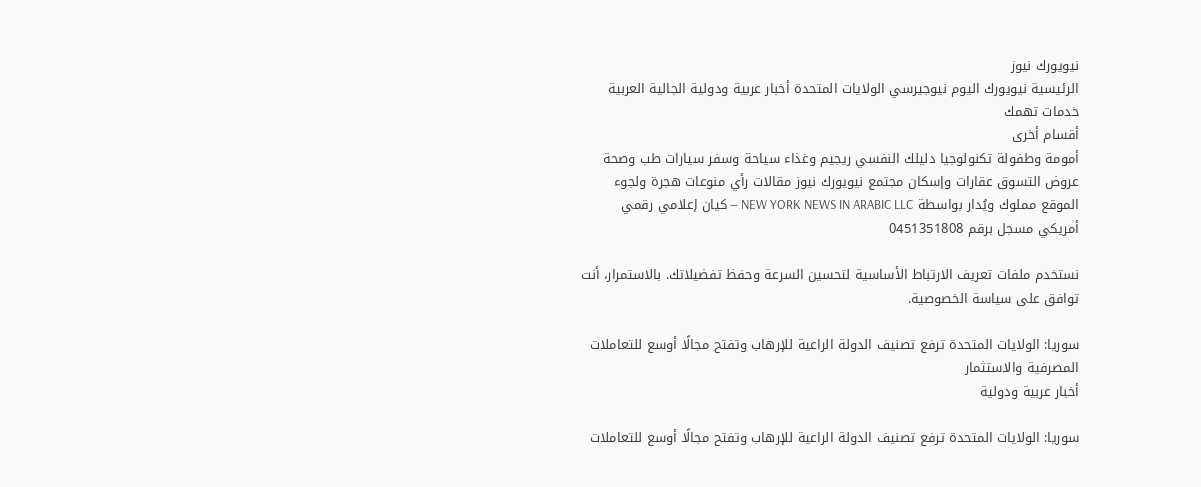نيويورك نيوز
الرئيسية نيويورك اليوم نيوجيرسي الولايات المتحدة أخبار عربية ودولية الجالية العربية خدمات تهمك
أقسام أخرى
أمومة وطفولة تكنولوجيا دليلك النفسي ريجيم وغذاء سياحة وسفر سيارات طب وصحة عروض التسوق عقارات وإسكان مجتمع نيويورك نيوز مقالات رأي منوعات هجرة ولجوء
الموقع مملوك ويُدار بواسطة NEW YORK NEWS IN ARABIC LLC — كيان إعلامي رقمي أمريكي مسجل برقم 0451351808

نستخدم ملفات تعريف الارتباط الأساسية لتحسين السرعة وحفظ تفضيلاتك. بالاستمرار، أنت توافق على سياسة الخصوصية.

سوريا: الولايات المتحدة ترفع تصنيف الدولة الراعية للإرهاب وتفتح مجالًا أوسع للتعاملات المصرفية والاستثمار
أخبار عربية ودولية

سوريا: الولايات المتحدة ترفع تصنيف الدولة الراعية للإرهاب وتفتح مجالًا أوسع للتعاملات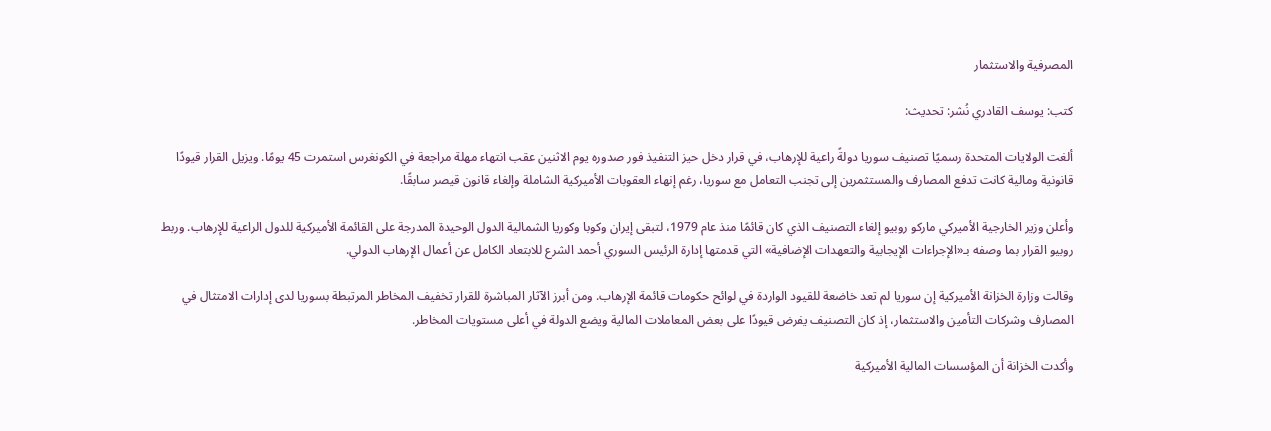المصرفية والاستثمار

كتب: يوسف القادري نُشر: تحديث:

ألغت الولايات المتحدة رسميًا تصنيف سوريا دولةً راعية للإرهاب، في قرار دخل حيز التنفيذ فور صدوره يوم الاثنين عقب انتهاء مهلة مراجعة في الكونغرس استمرت 45 يومًا. ويزيل القرار قيودًا قانونية ومالية كانت تدفع المصارف والمستثمرين إلى تجنب التعامل مع سوريا، رغم إنهاء العقوبات الأميركية الشاملة وإلغاء قانون قيصر سابقًا.

وأعلن وزير الخارجية الأميركي ماركو روبيو إلغاء التصنيف الذي كان قائمًا منذ عام 1979، لتبقى إيران وكوبا وكوريا الشمالية الدول الوحيدة المدرجة على القائمة الأميركية للدول الراعية للإرهاب. وربط روبيو القرار بما وصفه بـ«الإجراءات الإيجابية والتعهدات الإضافية» التي قدمتها إدارة الرئيس السوري أحمد الشرع للابتعاد الكامل عن أعمال الإرهاب الدولي.

وقالت وزارة الخزانة الأميركية إن سوريا لم تعد خاضعة للقيود الواردة في لوائح حكومات قائمة الإرهاب. ومن أبرز الآثار المباشرة للقرار تخفيف المخاطر المرتبطة بسوريا لدى إدارات الامتثال في المصارف وشركات التأمين والاستثمار، إذ كان التصنيف يفرض قيودًا على بعض المعاملات المالية ويضع الدولة في أعلى مستويات المخاطر.

وأكدت الخزانة أن المؤسسات المالية الأميركية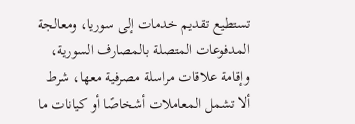تستطيع تقديم خدمات إلى سوريا، ومعالجة المدفوعات المتصلة بالمصارف السورية، وإقامة علاقات مراسلة مصرفية معها، شرط ألا تشمل المعاملات أشخاصًا أو كيانات ما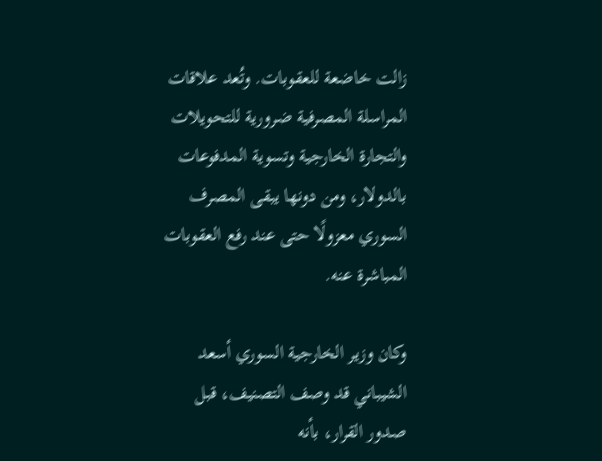زالت خاضعة للعقوبات. وتُعد علاقات المراسلة المصرفية ضرورية للتحويلات والتجارة الخارجية وتسوية المدفوعات بالدولار، ومن دونها يبقى المصرف السوري معزولًا حتى عند رفع العقوبات المباشرة عنه.

وكان وزير الخارجية السوري أسعد الشيباني قد وصف التصنيف، قبل صدور القرار، بأنه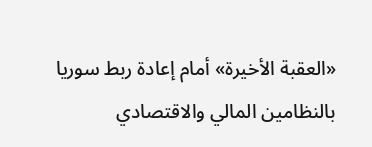«العقبة الأخيرة» أمام إعادة ربط سوريا بالنظامين المالي والاقتصادي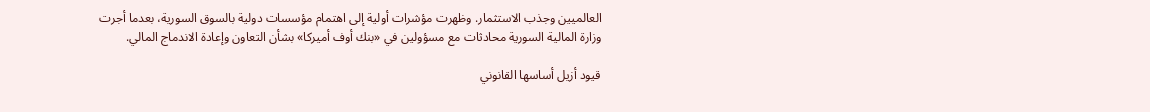العالميين وجذب الاستثمار. وظهرت مؤشرات أولية إلى اهتمام مؤسسات دولية بالسوق السورية، بعدما أجرت وزارة المالية السورية محادثات مع مسؤولين في «بنك أوف أميركا» بشأن التعاون وإعادة الاندماج المالي.

قيود أزيل أساسها القانوني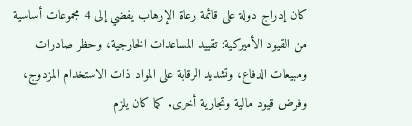كان إدراج دولة على قائمة رعاة الإرهاب يفضي إلى 4 مجموعات أساسية من القيود الأميركية: تقييد المساعدات الخارجية، وحظر صادرات ومبيعات الدفاع، وتشديد الرقابة على المواد ذات الاستخدام المزدوج، وفرض قيود مالية وتجارية أخرى. كما كان يلزم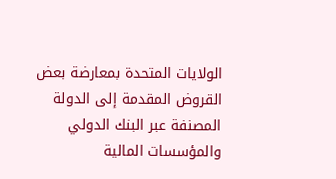الولايات المتحدة بمعارضة بعض القروض المقدمة إلى الدولة المصنفة عبر البنك الدولي والمؤسسات المالية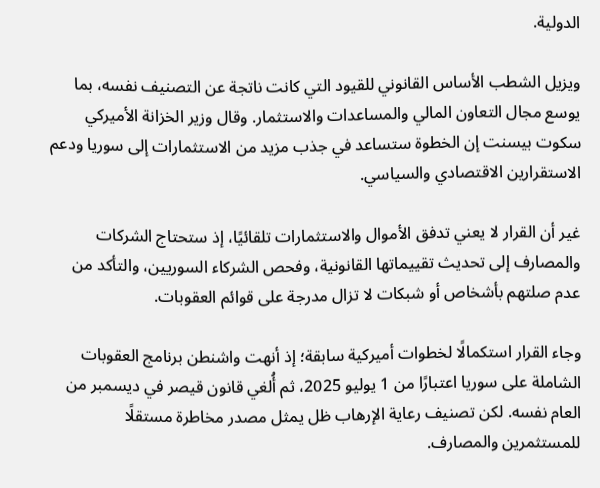الدولية.

ويزيل الشطب الأساس القانوني للقيود التي كانت ناتجة عن التصنيف نفسه، بما يوسع مجال التعاون المالي والمساعدات والاستثمار. وقال وزير الخزانة الأميركي سكوت بيسنت إن الخطوة ستساعد في جذب مزيد من الاستثمارات إلى سوريا ودعم الاستقرارين الاقتصادي والسياسي.

غير أن القرار لا يعني تدفق الأموال والاستثمارات تلقائيًا، إذ ستحتاج الشركات والمصارف إلى تحديث تقييماتها القانونية، وفحص الشركاء السوريين، والتأكد من عدم صلتهم بأشخاص أو شبكات لا تزال مدرجة على قوائم العقوبات.

وجاء القرار استكمالًا لخطوات أميركية سابقة؛ إذ أنهت واشنطن برنامج العقوبات الشاملة على سوريا اعتبارًا من 1 يوليو 2025، ثم أُلغي قانون قيصر في ديسمبر من العام نفسه. لكن تصنيف رعاية الإرهاب ظل يمثل مصدر مخاطرة مستقلًا للمستثمرين والمصارف.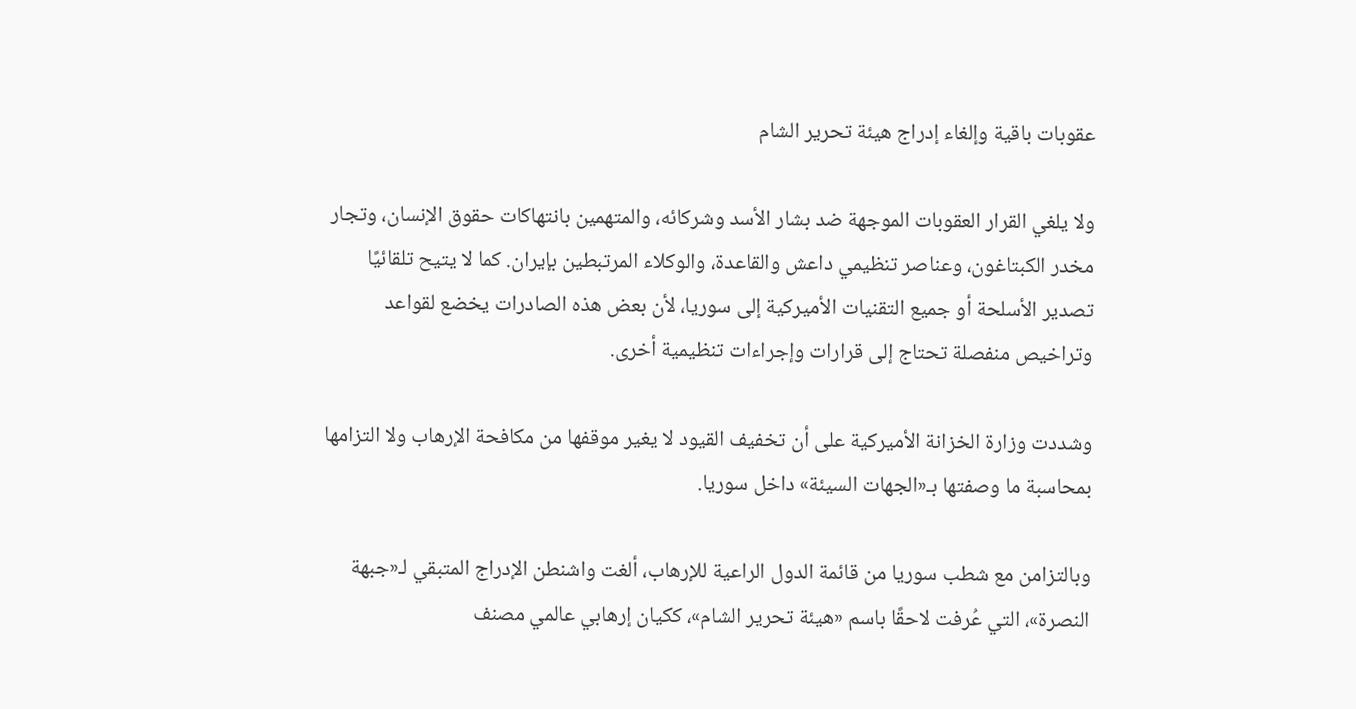عقوبات باقية وإلغاء إدراج هيئة تحرير الشام

ولا يلغي القرار العقوبات الموجهة ضد بشار الأسد وشركائه، والمتهمين بانتهاكات حقوق الإنسان، وتجار مخدر الكبتاغون، وعناصر تنظيمي داعش والقاعدة، والوكلاء المرتبطين بإيران. كما لا يتيح تلقائيًا تصدير الأسلحة أو جميع التقنيات الأميركية إلى سوريا، لأن بعض هذه الصادرات يخضع لقواعد وتراخيص منفصلة تحتاج إلى قرارات وإجراءات تنظيمية أخرى.

وشددت وزارة الخزانة الأميركية على أن تخفيف القيود لا يغير موقفها من مكافحة الإرهاب ولا التزامها بمحاسبة ما وصفتها بـ«الجهات السيئة» داخل سوريا.

وبالتزامن مع شطب سوريا من قائمة الدول الراعية للإرهاب، ألغت واشنطن الإدراج المتبقي لـ«جبهة النصرة»، التي عُرفت لاحقًا باسم «هيئة تحرير الشام»، ككيان إرهابي عالمي مصنف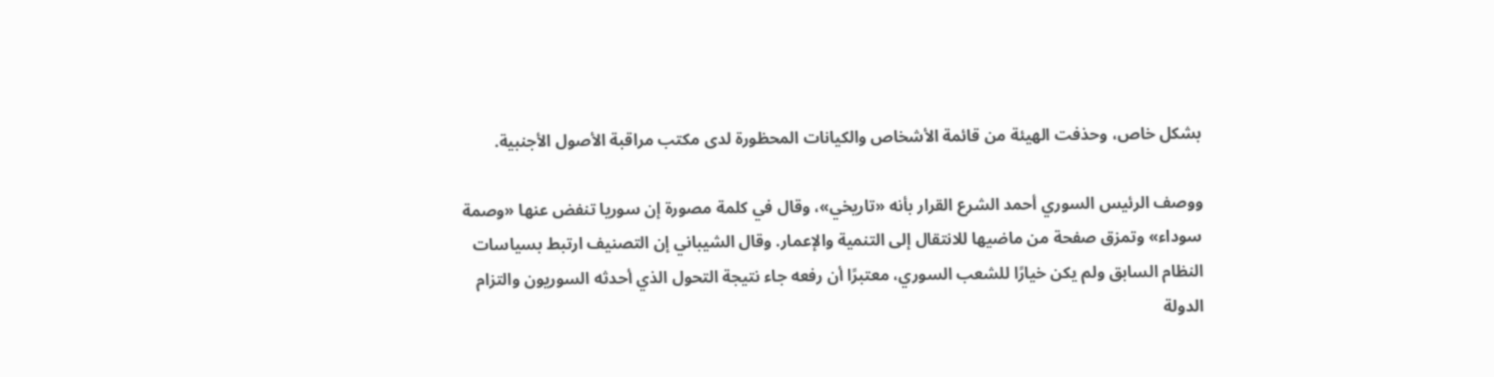بشكل خاص، وحذفت الهيئة من قائمة الأشخاص والكيانات المحظورة لدى مكتب مراقبة الأصول الأجنبية.

ووصف الرئيس السوري أحمد الشرع القرار بأنه «تاريخي»، وقال في كلمة مصورة إن سوريا تنفض عنها «وصمة سوداء» وتمزق صفحة من ماضيها للانتقال إلى التنمية والإعمار. وقال الشيباني إن التصنيف ارتبط بسياسات النظام السابق ولم يكن خيارًا للشعب السوري، معتبرًا أن رفعه جاء نتيجة التحول الذي أحدثه السوريون والتزام الدولة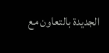الجديدة بالتعاون مع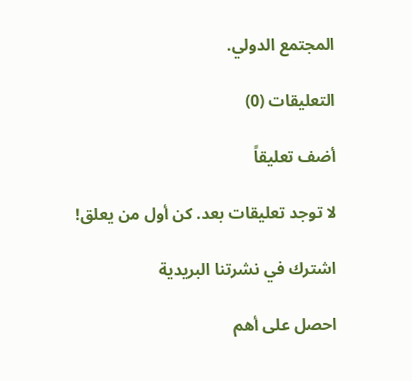المجتمع الدولي.

التعليقات (0)

أضف تعليقاً

لا توجد تعليقات بعد. كن أول من يعلق!

اشترك في نشرتنا البريدية

احصل على أهم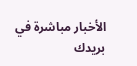الأخبار مباشرة في بريدك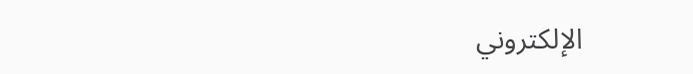الإلكتروني